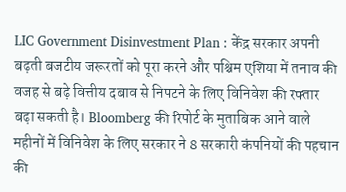LIC Government Disinvestment Plan : केंद्र सरकार अपनी बढ़ती बजटीय जरूरतों को पूरा करने और पश्चिम एशिया में तनाव की वजह से बढ़े वित्तीय दबाव से निपटने के लिए विनिवेश की रफ्तार बढ़ा सकती है। Bloomberg की रिपोर्ट के मुताबिक आने वाले महीनों में विनिवेश के लिए सरकार ने 8 सरकारी कंपनियों की पहचान की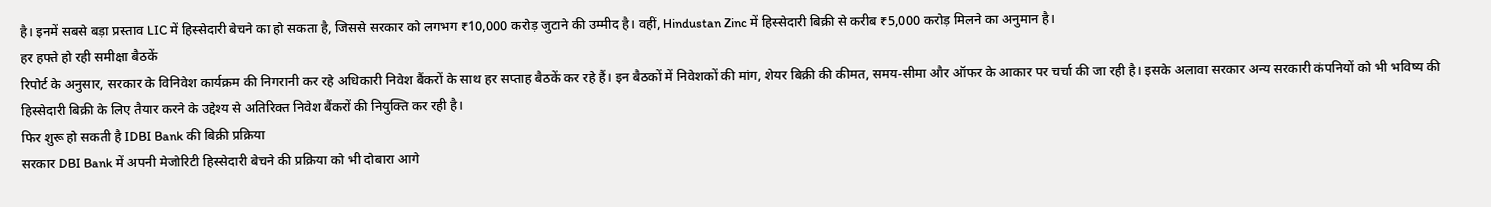है। इनमें सबसे बड़ा प्रस्ताव LIC में हिस्सेदारी बेचने का हो सकता है, जिससे सरकार को लगभग ₹10,000 करोड़ जुटाने की उम्मीद है। वहीं, Hindustan Zinc में हिस्सेदारी बिक्री से करीब ₹5,000 करोड़ मिलने का अनुमान है।
हर हफ्ते हो रही समीक्षा बैठकें
रिपोर्ट के अनुसार, सरकार के विनिवेश कार्यक्रम की निगरानी कर रहे अधिकारी निवेश बैंकरों के साथ हर सप्ताह बैठकें कर रहे हैं। इन बैठकों में निवेशकों की मांग, शेयर बिक्री की कीमत, समय-सीमा और ऑफर के आकार पर चर्चा की जा रही है। इसके अलावा सरकार अन्य सरकारी कंपनियों को भी भविष्य की हिस्सेदारी बिक्री के लिए तैयार करने के उद्देश्य से अतिरिक्त निवेश बैंकरों की नियुक्ति कर रही है।
फिर शुरू हो सकती है IDBI Bank की बिक्री प्रक्रिया
सरकार DBI Bank में अपनी मेजोरिटी हिस्सेदारी बेचने की प्रक्रिया को भी दोबारा आगे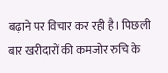बढ़ाने पर विचार कर रही है। पिछली बार खरीदारों की कमजोर रुचि के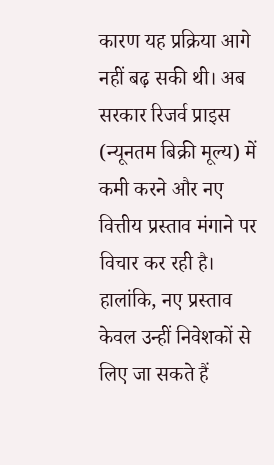कारण यह प्रक्रिया आगे नहीं बढ़ सकी थी। अब सरकार रिजर्व प्राइस (न्यूनतम बिक्री मूल्य) में कमी करने और नए वित्तीय प्रस्ताव मंगाने पर विचार कर रही है। हालांकि, नए प्रस्ताव केवल उन्हीं निवेशकों से लिए जा सकते हैं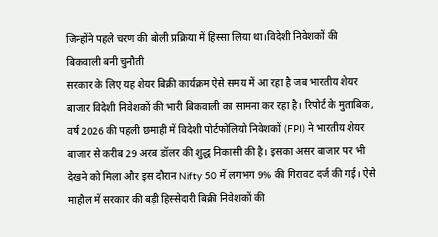जिन्होंने पहले चरण की बोली प्रक्रिया में हिस्सा लिया था।विदेशी निवेशकों की बिकवाली बनी चुनौती
सरकार के लिए यह शेयर बिक्री कार्यक्रम ऐसे समय में आ रहा है जब भारतीय शेयर बाजार विदेशी निवेशकों की भारी बिकवाली का सामना कर रहा है। रिपोर्ट के मुताबिक, वर्ष 2026 की पहली छमाही में विदेशी पोर्टफोलियो निवेशकों (FPI) ने भारतीय शेयर बाजार से करीब 29 अरब डॉलर की शुद्ध निकासी की है। इसका असर बाजार पर भी देखने को मिला और इस दौरान Nifty 50 में लगभग 9% की गिरावट दर्ज की गई। ऐसे माहौल में सरकार की बड़ी हिस्सेदारी बिक्री निवेशकों की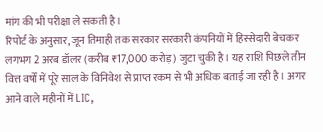मांग की भी परीक्षा ले सकती है।
रिपोर्ट के अनुसार, जून तिमाही तक सरकार सरकारी कंपनियों में हिस्सेदारी बेचकर लगभग 2 अरब डॉलर (करीब ₹17,000 करोड़) जुटा चुकी है। यह राशि पिछले तीन वित्त वर्षों में पूरे साल के विनिवेश से प्राप्त रकम से भी अधिक बताई जा रही है। अगर आने वाले महीनों में LIC,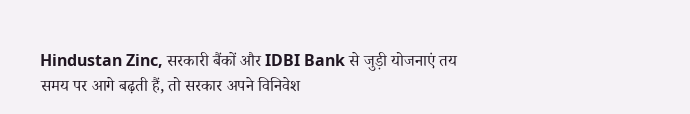Hindustan Zinc, सरकारी बैंकों और IDBI Bank से जुड़ी योजनाएं तय समय पर आगे बढ़ती हैं, तो सरकार अपने विनिवेश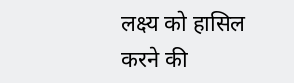लक्ष्य को हासिल करने की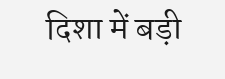दिशा में बड़ी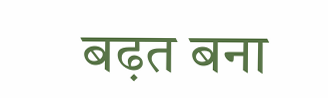बढ़त बना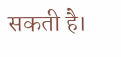सकती है।